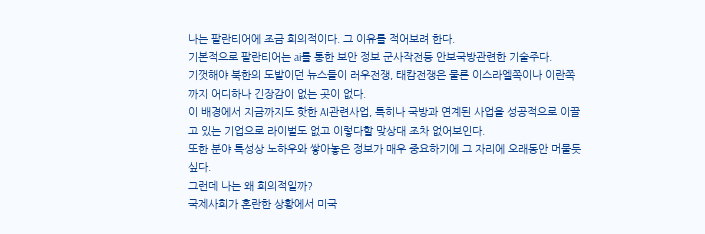나는 팔란티어에 조금 회의적이다. 그 이유를 적어보려 한다.
기본적으로 팔란티어는 ai를 통한 보안 정보 군사작전등 안보국방관련한 기술주다.
기껏해야 북한의 도발이던 뉴스들이 러우전쟁, 태캄전쟁은 물론 이스라엘쪽이나 이란쪽까지 어디하나 긴장감이 없는 곳이 없다.
이 배경에서 지금까지도 핫한 AI관련사업, 특히나 국방과 연계된 사업을 성공적으로 이끌고 있는 기업으로 라이벌도 없고 이렇다할 맞상대 조차 없어보인다.
또한 분야 특성상 노하우와 쌓아놓은 정보가 매우 중요하기에 그 자리에 오래동안 머물듯 싶다.
그런데 나는 왜 회의적일까?
국제사회가 혼란한 상황에서 미국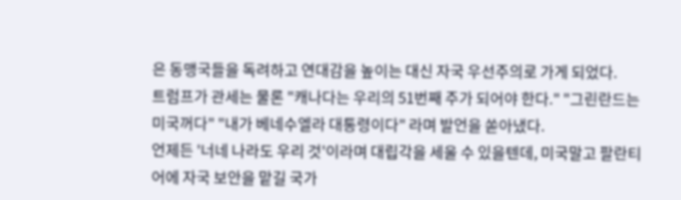은 동맹국들을 독려하고 연대감을 높이는 대신 자국 우선주의로 가게 되었다.
트럼프가 관세는 물론 "캐나다는 우리의 51번째 주가 되어야 한다." "그린란드는 미국꺼다" "내가 베네수엘라 대통령이다" 라며 발언을 쏟아냈다.
언제든 '너네 나라도 우리 것'이라며 대립각을 세울 수 있을텐데, 미국말고 팔란티어에 자국 보안을 맡길 국가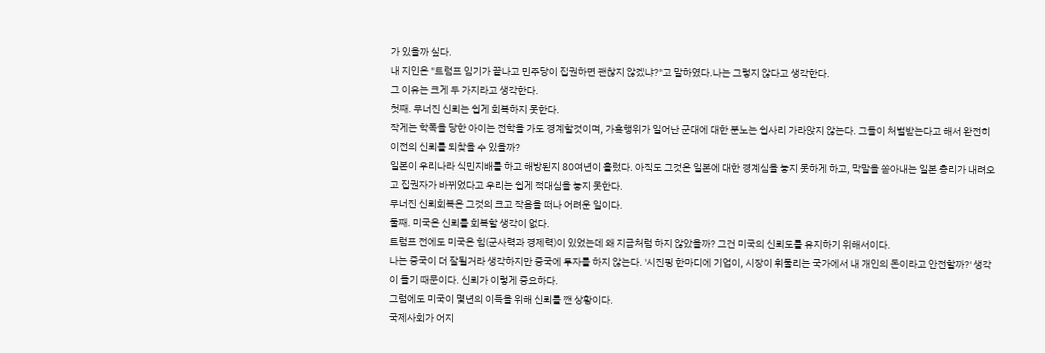가 있을까 싶다.
내 지인은 "트럼프 임기가 끝나고 민주당이 집권하면 괜찮지 않겠냐?"고 말하였다.나는 그렇지 않다고 생각한다.
그 이유는 크게 두 가지라고 생각한다.
첫째. 무너진 신뢰는 쉽게 회복하지 못한다.
작게는 학폭을 당한 아이는 전학을 가도 경계할것이며, 가혹행위가 일어난 군대에 대한 분노는 쉽사리 가라앉지 않는다. 그들이 처벌받는다고 해서 완전히 이전의 신뢰를 되찾을 수 있을까?
일본이 우리나라 식민지배를 하고 해방된지 80여년이 흘렀다. 아직도 그것은 일본에 대한 경계심을 놓지 못하게 하고, 막말을 쏟아내는 일본 총리가 내려오고 집권자가 바뀌었다고 우리는 쉽게 적대심을 놓지 못한다.
무너진 신뢰회복은 그것의 크고 작음을 떠나 어려운 일이다.
둘째. 미국은 신뢰를 회복할 생각이 없다.
트럼프 전에도 미국은 힘(군사력과 경제력)이 있었는데 왜 지금처럼 하지 않았을까? 그건 미국의 신뢰도를 유지하기 위해서이다.
나는 중국이 더 잘될거라 생각하지만 중국에 투자를 하지 않는다. '시진핑 한마디에 기업이, 시장이 휘둘리는 국가에서 내 개인의 돈이라고 안전할까?' 생각이 들기 때문이다. 신뢰가 이렇게 중요하다.
그럼에도 미국이 몇년의 이득을 위해 신뢰를 깬 상황이다.
국제사회가 어지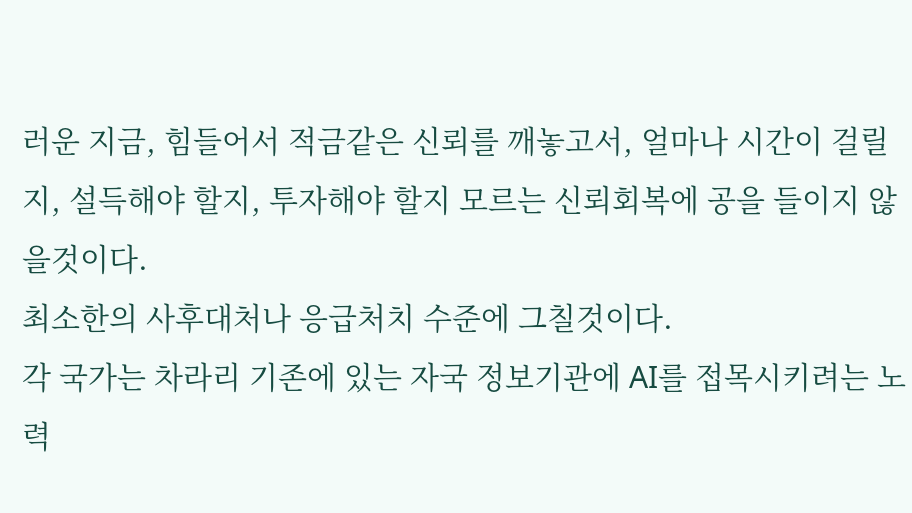러운 지금, 힘들어서 적금같은 신뢰를 깨놓고서, 얼마나 시간이 걸릴지, 설득해야 할지, 투자해야 할지 모르는 신뢰회복에 공을 들이지 않을것이다.
최소한의 사후대처나 응급처치 수준에 그칠것이다.
각 국가는 차라리 기존에 있는 자국 정보기관에 AI를 접목시키려는 노력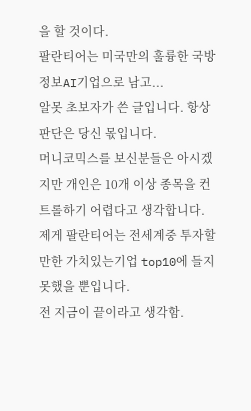을 할 것이다.
팔란티어는 미국만의 훌륭한 국방정보AI기업으로 남고...
알못 초보자가 쓴 글입니다. 항상 판단은 당신 몫입니다.
머니코믹스를 보신분들은 아시겠지만 개인은 10개 이상 종목을 컨트롤하기 어렵다고 생각합니다. 제게 팔란티어는 전세계중 투자할 만한 가치있는기업 top10에 들지 못했을 뿐입니다.
전 지금이 끝이라고 생각함.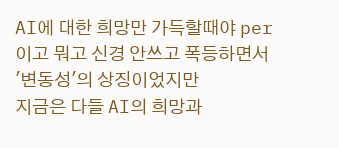AI에 대한 희망만 가득할때야 per이고 뭐고 신경 안쓰고 폭등하면서
'변동성'의 상징이었지만
지금은 다들 AI의 희망과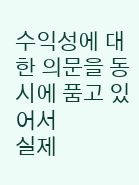수익성에 대한 의문을 동시에 품고 있어서
실제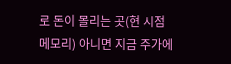로 돈이 몰리는 곳(현 시점 메모리) 아니면 지금 주가에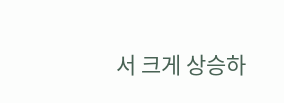서 크게 상승하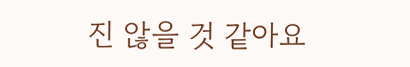진 않을 것 같아요